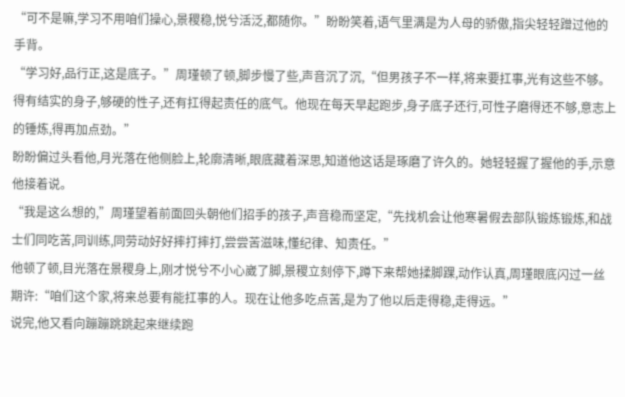“可不是嘛,学习不用咱们操心,景稷稳,悦兮活泛,都随你。”盼盼笑着,语气里满是为人母的骄傲,指尖轻轻蹭过他的手背。
“学习好,品行正,这是底子。”周瑾顿了顿,脚步慢了些,声音沉了沉,“但男孩子不一样,将来要扛事,光有这些不够。得有结实的身子,够硬的性子,还有扛得起责任的底气。他现在每天早起跑步,身子底子还行,可性子磨得还不够,意志上的锤炼,得再加点劲。”
盼盼偏过头看他,月光落在他侧脸上,轮廓清晰,眼底藏着深思,知道他这话是琢磨了许久的。她轻轻握了握他的手,示意他接着说。
“我是这么想的,”周瑾望着前面回头朝他们招手的孩子,声音稳而坚定,“先找机会让他寒暑假去部队锻炼锻炼,和战士们同吃苦,同训练,同劳动好好摔打摔打,尝尝苦滋味,懂纪律、知责任。”
他顿了顿,目光落在景稷身上,刚才悦兮不小心崴了脚,景稷立刻停下,蹲下来帮她揉脚踝,动作认真,周瑾眼底闪过一丝期许:“咱们这个家,将来总要有能扛事的人。现在让他多吃点苦,是为了他以后走得稳,走得远。”
说完,他又看向蹦蹦跳跳起来继续跑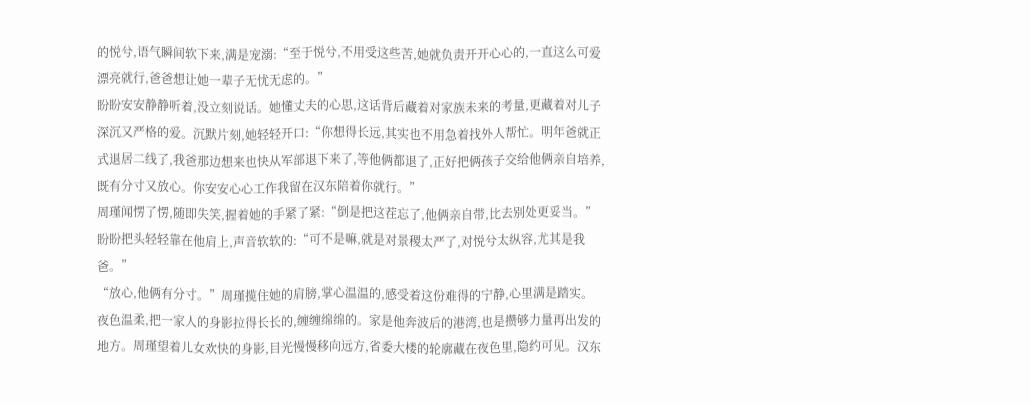的悦兮,语气瞬间软下来,满是宠溺:“至于悦兮,不用受这些苦,她就负责开开心心的,一直这么可爱漂亮就行,爸爸想让她一辈子无忧无虑的。”
盼盼安安静静听着,没立刻说话。她懂丈夫的心思,这话背后藏着对家族未来的考量,更藏着对儿子深沉又严格的爱。沉默片刻,她轻轻开口:“你想得长远,其实也不用急着找外人帮忙。明年爸就正式退居二线了,我爸那边想来也快从军部退下来了,等他俩都退了,正好把俩孩子交给他俩亲自培养,既有分寸又放心。你安安心心工作我留在汉东陪着你就行。”
周瑾闻愣了愣,随即失笑,握着她的手紧了紧:“倒是把这茬忘了,他俩亲自带,比去别处更妥当。”
盼盼把头轻轻靠在他肩上,声音软软的:“可不是嘛,就是对景稷太严了,对悦兮太纵容,尤其是我爸。”
“放心,他俩有分寸。”周瑾揽住她的肩膀,掌心温温的,感受着这份难得的宁静,心里满是踏实。
夜色温柔,把一家人的身影拉得长长的,缠缠绵绵的。家是他奔波后的港湾,也是攒够力量再出发的地方。周瑾望着儿女欢快的身影,目光慢慢移向远方,省委大楼的轮廓藏在夜色里,隐约可见。汉东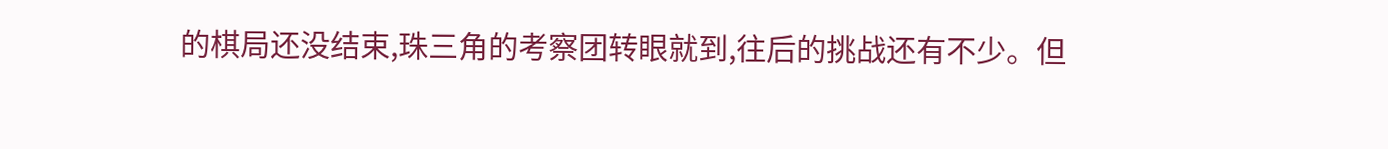的棋局还没结束,珠三角的考察团转眼就到,往后的挑战还有不少。但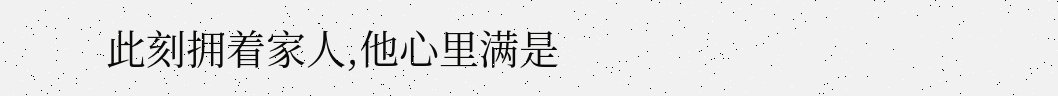此刻拥着家人,他心里满是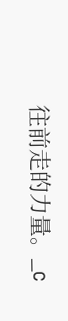往前走的力量。_c